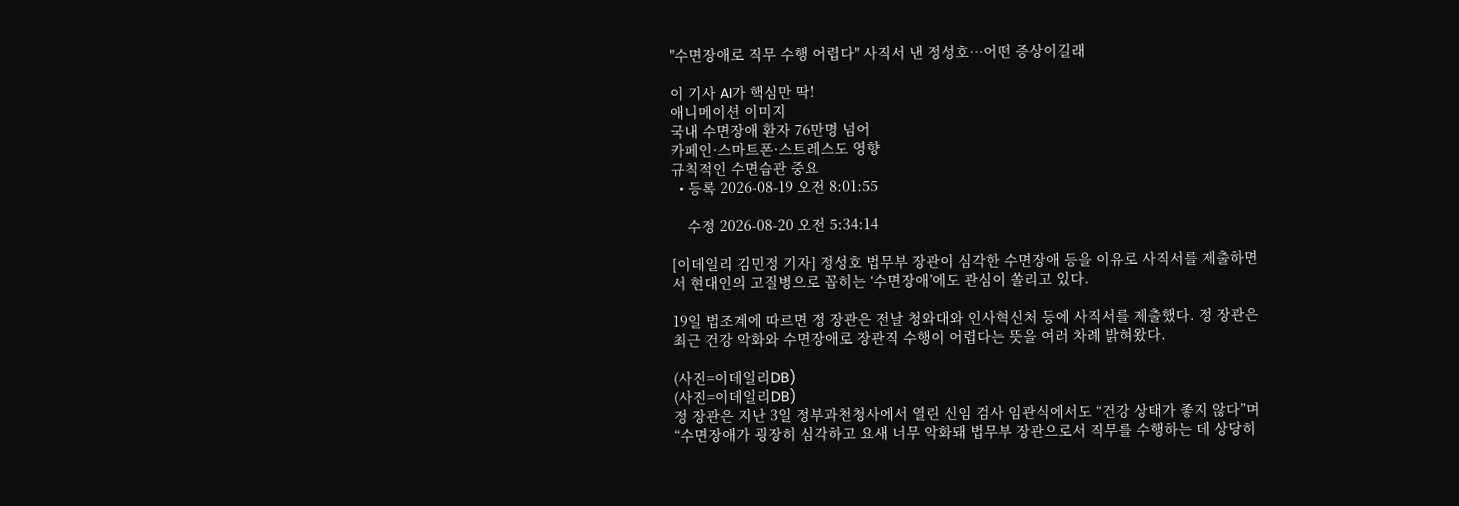"수면장애로 직무 수행 어렵다" 사직서 낸 정성호…어떤 증상이길래

이 기사 AI가 핵심만 딱!
애니메이션 이미지
국내 수면장애 환자 76만명 넘어
카페인·스마트폰·스트레스도 영향
규칙적인 수면습관 중요
  • 등록 2026-08-19 오전 8:01:55

    수정 2026-08-20 오전 5:34:14

[이데일리 김민정 기자] 정성호 법무부 장관이 심각한 수면장애 등을 이유로 사직서를 제출하면서 현대인의 고질병으로 꼽히는 ‘수면장애’에도 관심이 쏠리고 있다.

19일 법조계에 따르면 정 장관은 전날 청와대와 인사혁신처 등에 사직서를 제출했다. 정 장관은 최근 건강 악화와 수면장애로 장관직 수행이 어렵다는 뜻을 여러 차례 밝혀왔다.

(사진=이데일리DB)
(사진=이데일리DB)
정 장관은 지난 3일 정부과천청사에서 열린 신임 검사 임관식에서도 “건강 상태가 좋지 않다”며 “수면장애가 굉장히 심각하고 요새 너무 악화돼 법무부 장관으로서 직무를 수행하는 데 상당히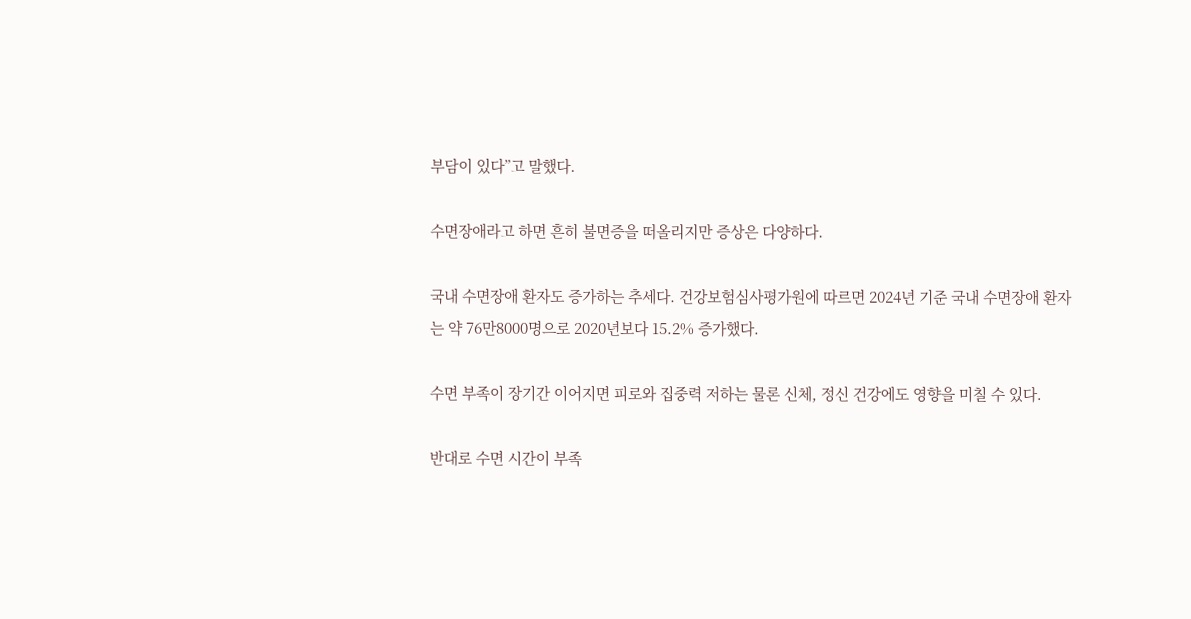부담이 있다”고 말했다.

수면장애라고 하면 흔히 불면증을 떠올리지만 증상은 다양하다.

국내 수면장애 환자도 증가하는 추세다. 건강보험심사평가원에 따르면 2024년 기준 국내 수면장애 환자는 약 76만8000명으로 2020년보다 15.2% 증가했다.

수면 부족이 장기간 이어지면 피로와 집중력 저하는 물론 신체, 정신 건강에도 영향을 미칠 수 있다.

반대로 수면 시간이 부족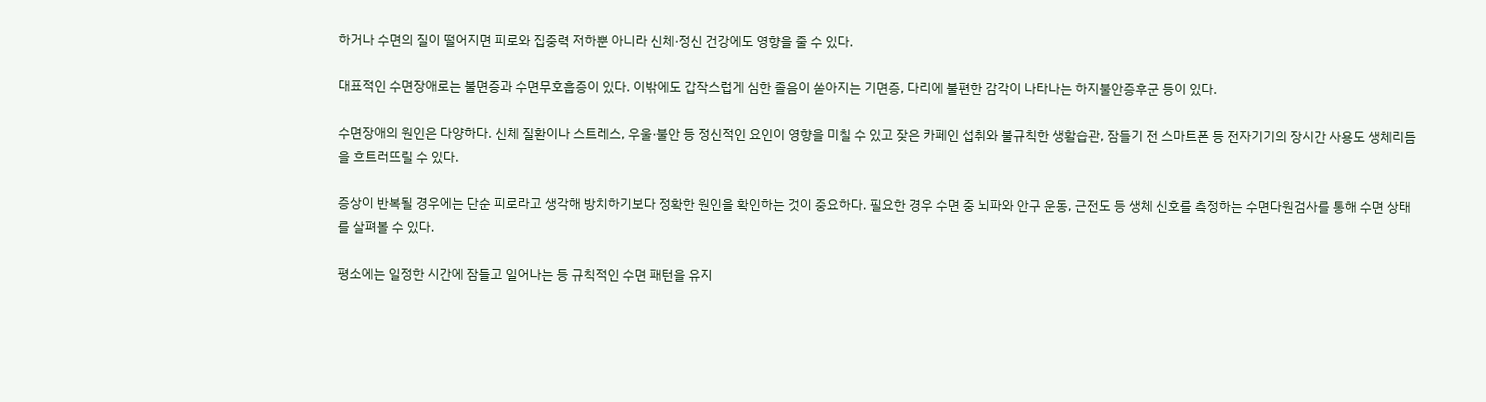하거나 수면의 질이 떨어지면 피로와 집중력 저하뿐 아니라 신체·정신 건강에도 영향을 줄 수 있다.

대표적인 수면장애로는 불면증과 수면무호흡증이 있다. 이밖에도 갑작스럽게 심한 졸음이 쏟아지는 기면증, 다리에 불편한 감각이 나타나는 하지불안증후군 등이 있다.

수면장애의 원인은 다양하다. 신체 질환이나 스트레스, 우울·불안 등 정신적인 요인이 영향을 미칠 수 있고 잦은 카페인 섭취와 불규칙한 생활습관, 잠들기 전 스마트폰 등 전자기기의 장시간 사용도 생체리듬을 흐트러뜨릴 수 있다.

증상이 반복될 경우에는 단순 피로라고 생각해 방치하기보다 정확한 원인을 확인하는 것이 중요하다. 필요한 경우 수면 중 뇌파와 안구 운동, 근전도 등 생체 신호를 측정하는 수면다원검사를 통해 수면 상태를 살펴볼 수 있다.

평소에는 일정한 시간에 잠들고 일어나는 등 규칙적인 수면 패턴을 유지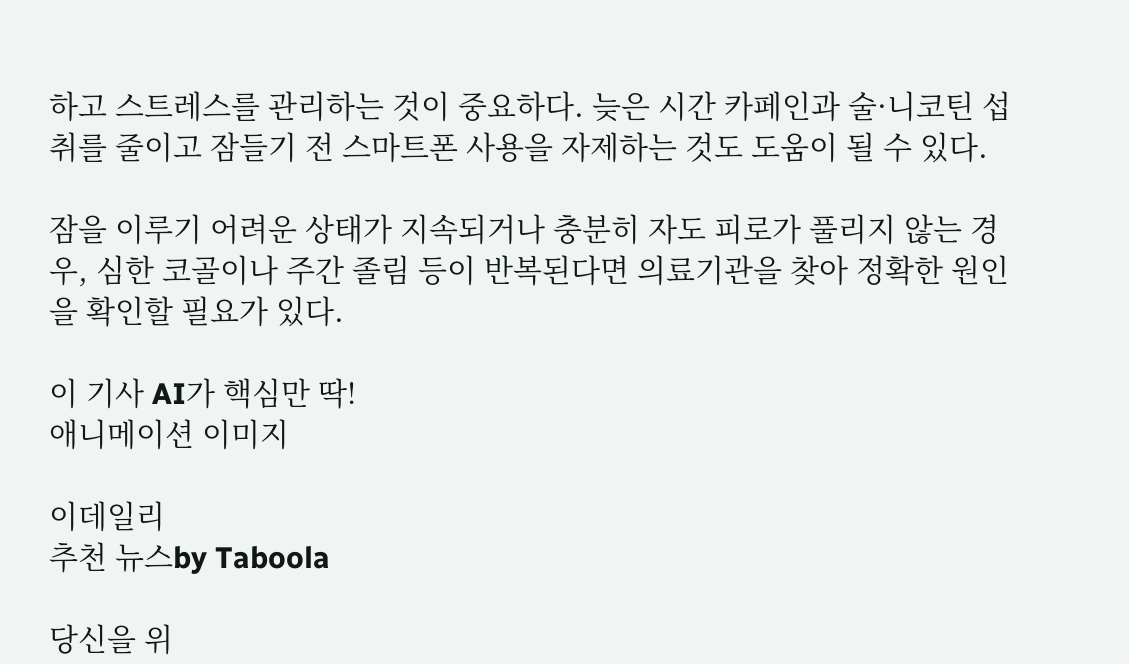하고 스트레스를 관리하는 것이 중요하다. 늦은 시간 카페인과 술·니코틴 섭취를 줄이고 잠들기 전 스마트폰 사용을 자제하는 것도 도움이 될 수 있다.

잠을 이루기 어려운 상태가 지속되거나 충분히 자도 피로가 풀리지 않는 경우, 심한 코골이나 주간 졸림 등이 반복된다면 의료기관을 찾아 정확한 원인을 확인할 필요가 있다.

이 기사 AI가 핵심만 딱!
애니메이션 이미지

이데일리
추천 뉴스by Taboola

당신을 위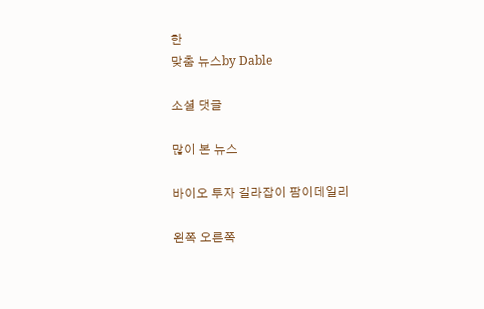한
맞춤 뉴스by Dable

소셜 댓글

많이 본 뉴스

바이오 투자 길라잡이 팜이데일리

왼쪽 오른쪽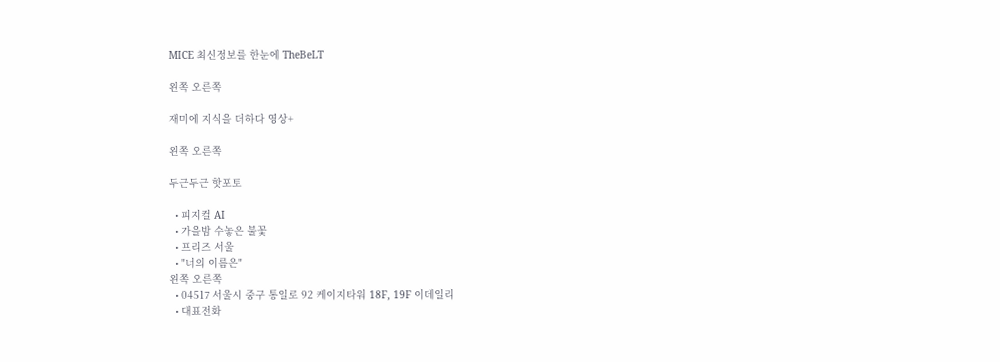MICE 최신정보를 한눈에 TheBeLT

왼쪽 오른쪽

재미에 지식을 더하다 영상+

왼쪽 오른쪽

두근두근 핫포토

  • 피지컬 AI
  • 가을밤 수놓은 불꽃
  • 프리즈 서울
  • "너의 이름은"
왼쪽 오른쪽
  • 04517 서울시 중구 통일로 92 케이지타워 18F, 19F 이데일리
  • 대표전화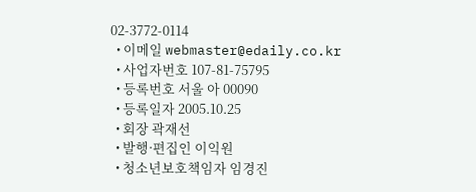02-3772-0114
  • 이메일 webmaster@edaily.co.kr
  • 사업자번호 107-81-75795
  • 등록번호 서울 아 00090
  • 등록일자 2005.10.25
  • 회장 곽재선
  • 발행·편집인 이익원
  • 청소년보호책임자 임경진